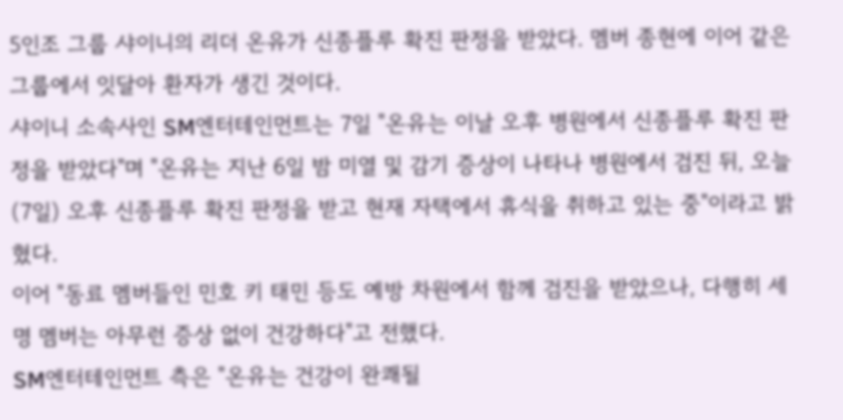5인조 그룹 샤이니의 리더 온유가 신종플루 확진 판정을 받았다. 멤버 종현에 이어 같은 그룹에서 잇달아 환자가 생긴 것이다.
샤이니 소속사인 SM엔터테인먼트는 7일 "온유는 이날 오후 병원에서 신종플루 확진 판정을 받았다"며 "온유는 지난 6일 밤 미열 및 감기 증상이 나타나 병원에서 검진 뒤, 오늘(7일) 오후 신종플루 확진 판정을 받고 현재 자택에서 휴식을 취하고 있는 중"이라고 밝혔다.
이어 "동료 멤버들인 민호 키 태민 등도 예방 차원에서 함께 검진을 받았으나, 다행히 세 명 멤버는 아무런 증상 없이 건강하다"고 전했다.
SM엔터테인먼트 측은 "온유는 건강이 완쾌될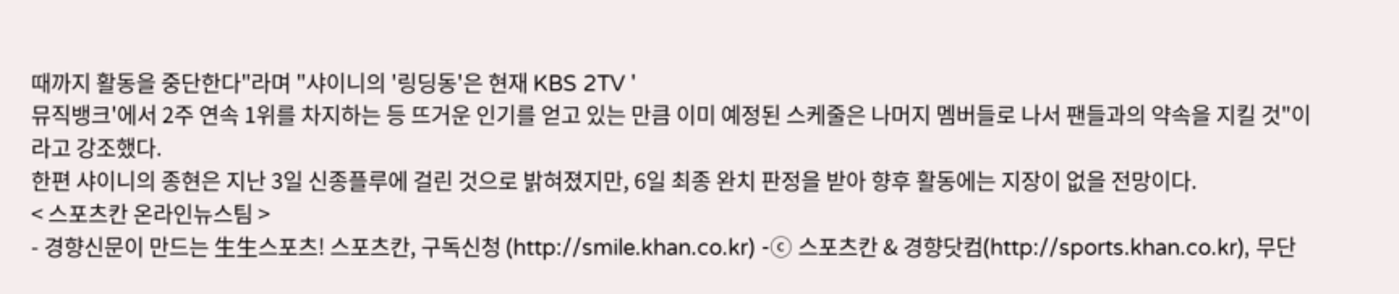때까지 활동을 중단한다"라며 "샤이니의 '링딩동'은 현재 KBS 2TV '
뮤직뱅크'에서 2주 연속 1위를 차지하는 등 뜨거운 인기를 얻고 있는 만큼 이미 예정된 스케줄은 나머지 멤버들로 나서 팬들과의 약속을 지킬 것"이라고 강조했다.
한편 샤이니의 종현은 지난 3일 신종플루에 걸린 것으로 밝혀졌지만, 6일 최종 완치 판정을 받아 향후 활동에는 지장이 없을 전망이다.
< 스포츠칸 온라인뉴스팀 >
- 경향신문이 만드는 生生스포츠! 스포츠칸, 구독신청 (http://smile.khan.co.kr) -ⓒ 스포츠칸 & 경향닷컴(http://sports.khan.co.kr), 무단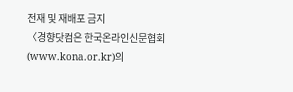전재 및 재배포 금지
〈경향닷컴은 한국온라인신문협회(www.kona.or.kr)의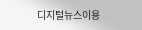디지털뉴스이용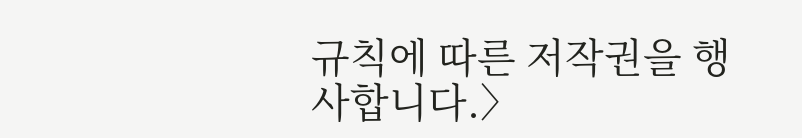규칙에 따른 저작권을 행사합니다.〉